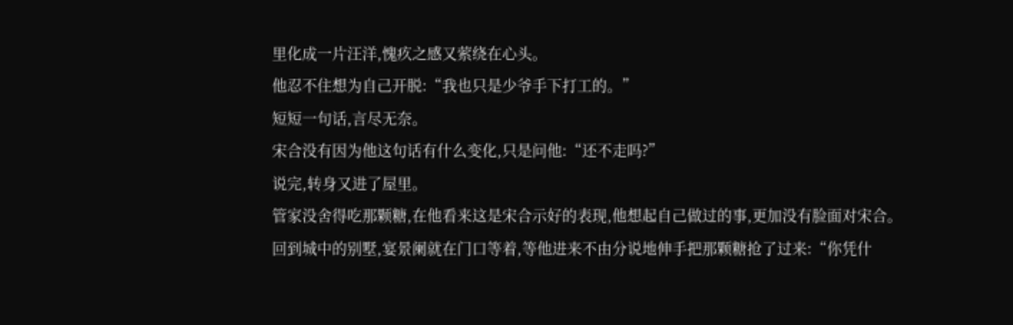里化成一片汪洋,愧疚之感又萦绕在心头。
他忍不住想为自己开脱:“我也只是少爷手下打工的。”
短短一句话,言尽无奈。
宋合没有因为他这句话有什么变化,只是问他:“还不走吗?”
说完,转身又进了屋里。
管家没舍得吃那颗糖,在他看来这是宋合示好的表现,他想起自己做过的事,更加没有脸面对宋合。
回到城中的别墅,宴景阑就在门口等着,等他进来不由分说地伸手把那颗糖抢了过来:“你凭什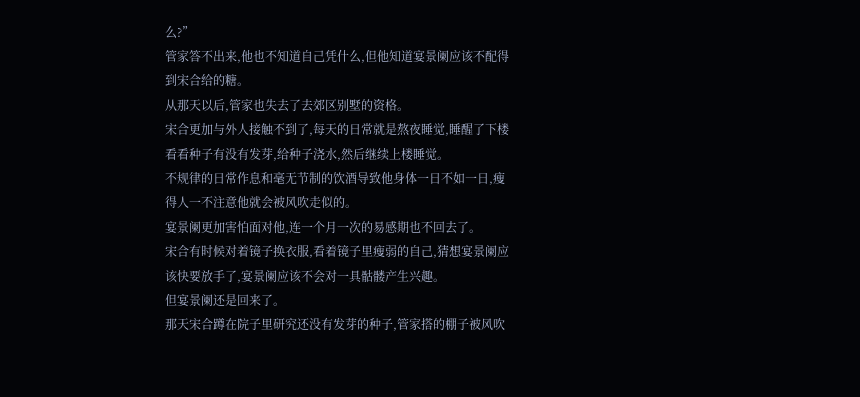么?”
管家答不出来,他也不知道自己凭什么,但他知道宴景阑应该不配得到宋合给的糖。
从那天以后,管家也失去了去郊区别墅的资格。
宋合更加与外人接触不到了,每天的日常就是熬夜睡觉,睡醒了下楼看看种子有没有发芽,给种子浇水,然后继续上楼睡觉。
不规律的日常作息和毫无节制的饮酒导致他身体一日不如一日,瘦得人一不注意他就会被风吹走似的。
宴景阑更加害怕面对他,连一个月一次的易感期也不回去了。
宋合有时候对着镜子换衣服,看着镜子里瘦弱的自己,猜想宴景阑应该快要放手了,宴景阑应该不会对一具骷髅产生兴趣。
但宴景阑还是回来了。
那天宋合蹲在院子里研究还没有发芽的种子,管家搭的棚子被风吹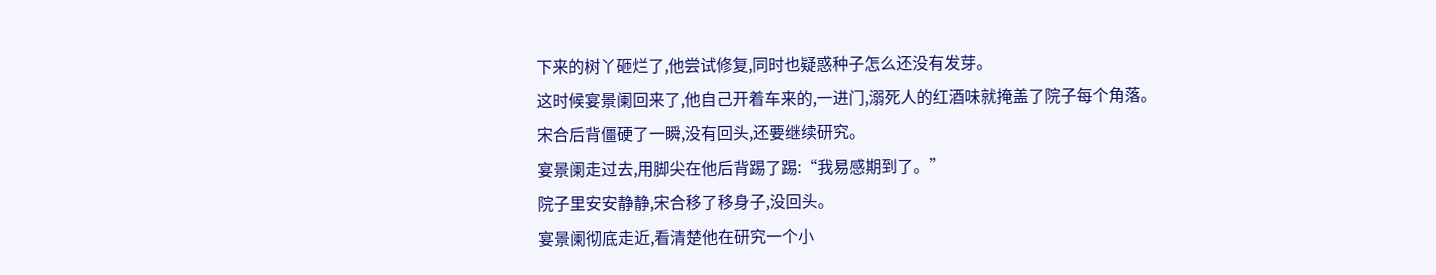下来的树丫砸烂了,他尝试修复,同时也疑惑种子怎么还没有发芽。
这时候宴景阑回来了,他自己开着车来的,一进门,溺死人的红酒味就掩盖了院子每个角落。
宋合后背僵硬了一瞬,没有回头,还要继续研究。
宴景阑走过去,用脚尖在他后背踢了踢:“我易感期到了。”
院子里安安静静,宋合移了移身子,没回头。
宴景阑彻底走近,看清楚他在研究一个小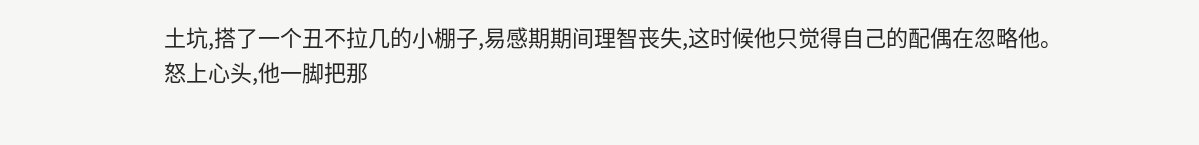土坑,搭了一个丑不拉几的小棚子,易感期期间理智丧失,这时候他只觉得自己的配偶在忽略他。
怒上心头,他一脚把那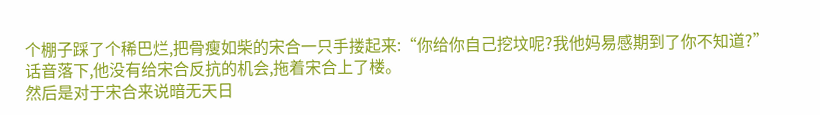个棚子踩了个稀巴烂,把骨瘦如柴的宋合一只手搂起来:“你给你自己挖坟呢?我他妈易感期到了你不知道?”
话音落下,他没有给宋合反抗的机会,拖着宋合上了楼。
然后是对于宋合来说暗无天日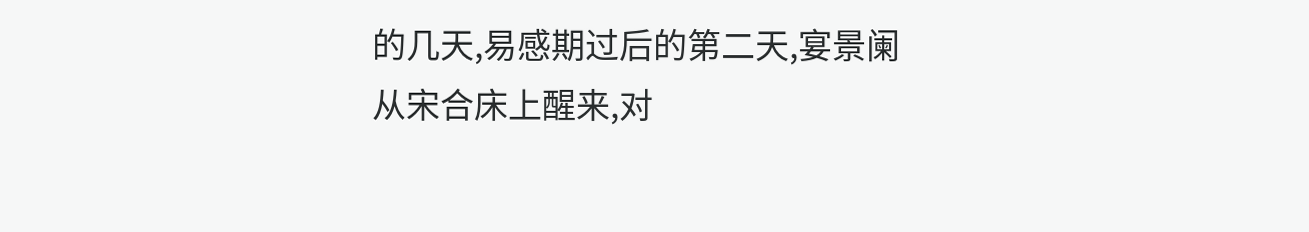的几天,易感期过后的第二天,宴景阑从宋合床上醒来,对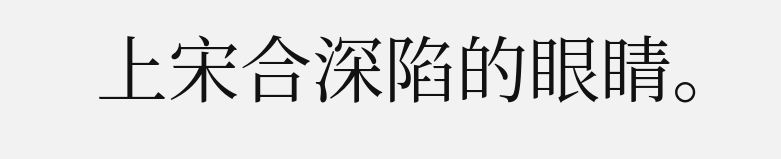上宋合深陷的眼睛。